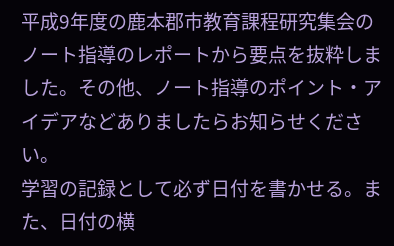平成9年度の鹿本郡市教育課程研究集会のノート指導のレポートから要点を抜粋しました。その他、ノート指導のポイント・アイデアなどありましたらお知らせください。
学習の記録として必ず日付を書かせる。また、日付の横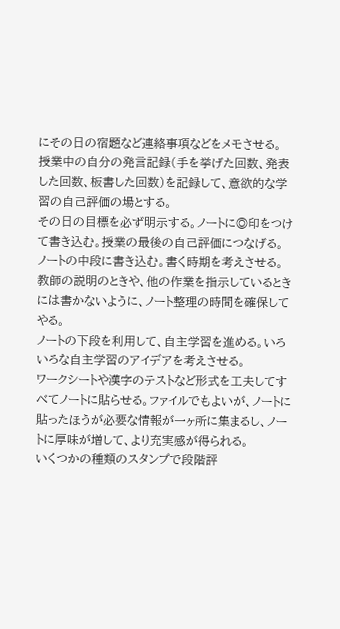にその日の宿題など連絡事項などをメモさせる。
授業中の自分の発言記録(手を挙げた回数、発表した回数、板書した回数)を記録して、意欲的な学習の自己評価の場とする。
その日の目標を必ず明示する。ノートに◎印をつけて書き込む。授業の最後の自己評価につなげる。
ノートの中段に書き込む。書く時期を考えさせる。教師の説明のときや、他の作業を指示しているときには書かないように、ノート整理の時間を確保してやる。
ノートの下段を利用して、自主学習を進める。いろいろな自主学習のアイデアを考えさせる。
ワークシートや漢字のテストなど形式を工夫してすべてノートに貼らせる。ファイルでもよいが、ノートに貼ったほうが必要な情報が一ヶ所に集まるし、ノートに厚味が増して、より充実感が得られる。
いくつかの種類のスタンプで段階評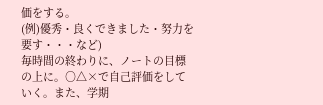価をする。
(例)優秀・良くできました・努力を要す・・・など)
毎時間の終わりに、ノートの目標の上に。○△×で自己評価をしていく。また、学期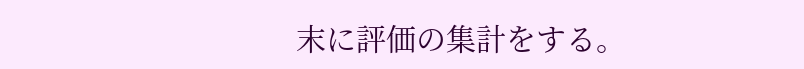末に評価の集計をする。